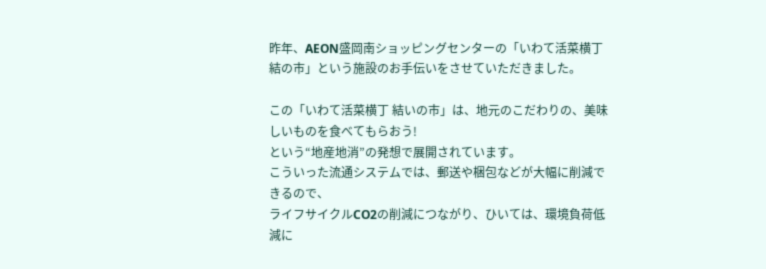昨年、AEON盛岡南ショッピングセンターの「いわて活菜横丁 結の市」という施設のお手伝いをさせていただきました。

この「いわて活菜横丁 結いの市」は、地元のこだわりの、美味しいものを食べてもらおう!
という“地産地消”の発想で展開されています。
こういった流通システムでは、郵送や梱包などが大幅に削減できるので、
ライフサイクルCO2の削減につながり、ひいては、環境負荷低減に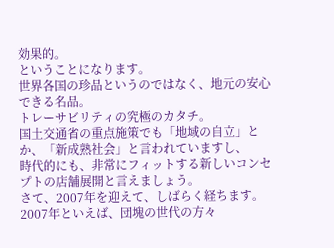効果的。
ということになります。
世界各国の珍品というのではなく、地元の安心できる名品。
トレーサビリティの究極のカタチ。
国土交通省の重点施策でも「地域の自立」とか、「新成熟社会」と言われていますし、
時代的にも、非常にフィットする新しいコンセプトの店舗展開と言えましょう。
さて、2007年を迎えて、しばらく経ちます。
2007年といえば、団塊の世代の方々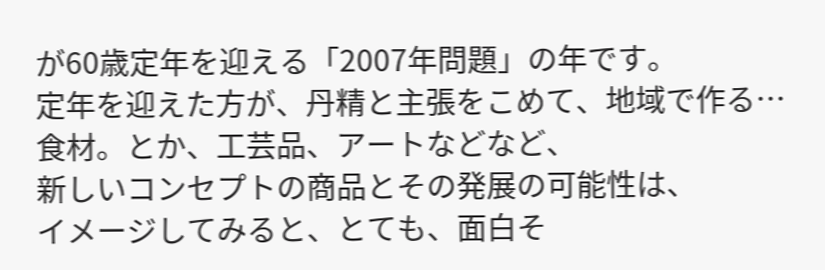が60歳定年を迎える「2007年問題」の年です。
定年を迎えた方が、丹精と主張をこめて、地域で作る…
食材。とか、工芸品、アートなどなど、
新しいコンセプトの商品とその発展の可能性は、
イメージしてみると、とても、面白そ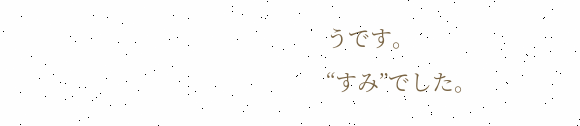うです。
“すみ”でした。